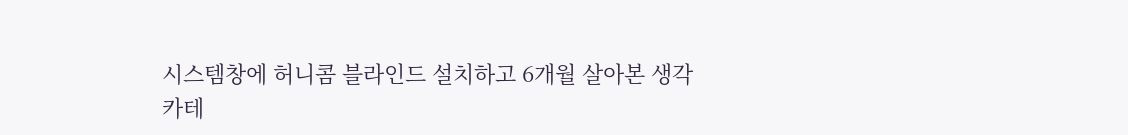시스템창에 허니콤 블라인드 설치하고 6개월 살아본 생각
카테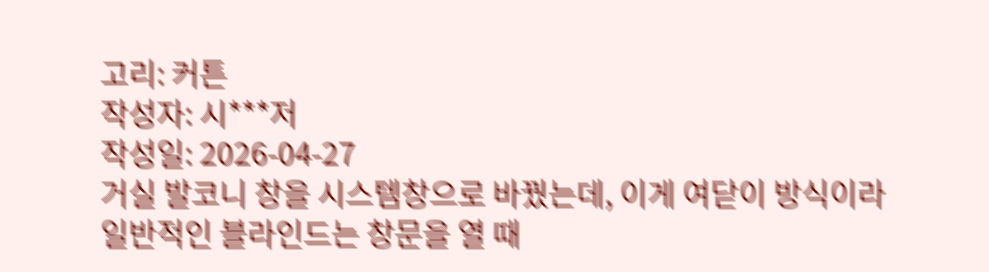고리: 커튼
작성자: 시***저
작성일: 2026-04-27
거실 발코니 창을 시스템창으로 바꿨는데, 이게 여닫이 방식이라 일반적인 블라인드는 창문을 열 때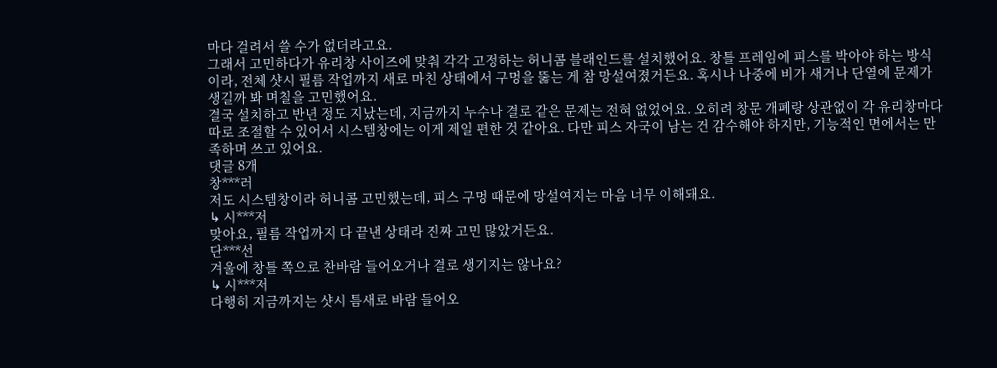마다 걸려서 쓸 수가 없더라고요.
그래서 고민하다가 유리창 사이즈에 맞춰 각각 고정하는 허니콤 블래인드를 설치했어요. 창틀 프레임에 피스를 박아야 하는 방식이라, 전체 샷시 필름 작업까지 새로 마친 상태에서 구멍을 뚫는 게 참 망설여졌거든요. 혹시나 나중에 비가 새거나 단열에 문제가 생길까 봐 며칠을 고민했어요.
결국 설치하고 반년 정도 지났는데, 지금까지 누수나 결로 같은 문제는 전혀 없었어요. 오히려 창문 개폐랑 상관없이 각 유리창마다 따로 조절할 수 있어서 시스템창에는 이게 제일 편한 것 같아요. 다만 피스 자국이 남는 건 감수해야 하지만, 기능적인 면에서는 만족하며 쓰고 있어요.
댓글 8개
창***러
저도 시스템창이라 허니콤 고민했는데, 피스 구멍 때문에 망설여지는 마음 너무 이해돼요.
↳ 시***저
맞아요, 필름 작업까지 다 끝낸 상태라 진짜 고민 많았거든요.
단***선
겨울에 창틀 쪽으로 찬바람 들어오거나 결로 생기지는 않나요?
↳ 시***저
다행히 지금까지는 샷시 틈새로 바람 들어오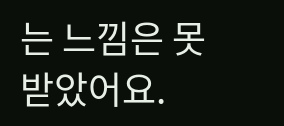는 느낌은 못 받았어요.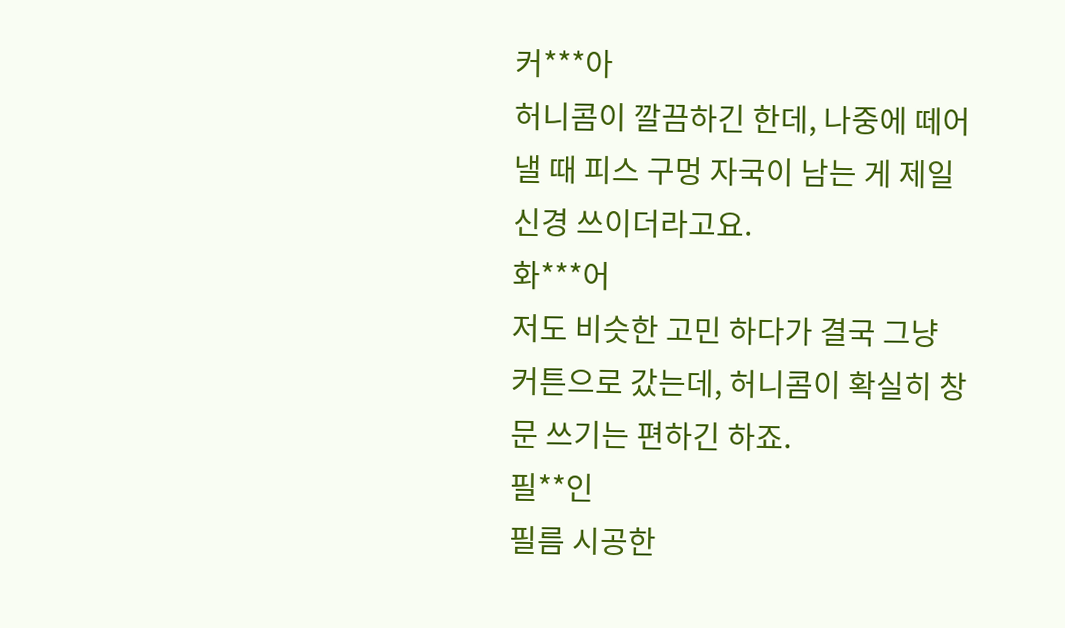커***아
허니콤이 깔끔하긴 한데, 나중에 떼어낼 때 피스 구멍 자국이 남는 게 제일 신경 쓰이더라고요.
화***어
저도 비슷한 고민 하다가 결국 그냥 커튼으로 갔는데, 허니콤이 확실히 창문 쓰기는 편하긴 하죠.
필**인
필름 시공한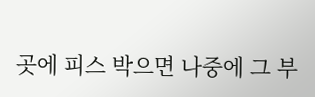곳에 피스 박으면 나중에 그 부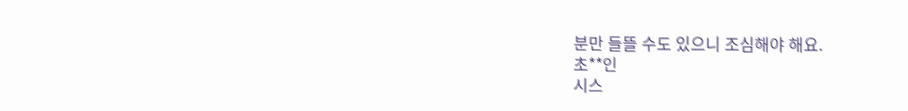분만 들뜰 수도 있으니 조심해야 해요.
초**인
시스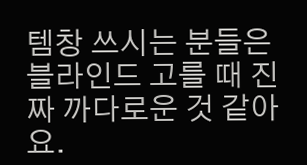템창 쓰시는 분들은 블라인드 고를 때 진짜 까다로운 것 같아요.